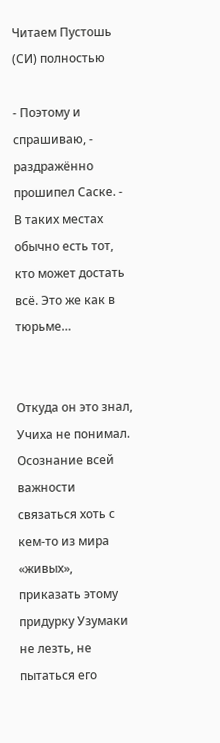Читаем Пустошь (СИ) полностью

- Поэтому и спрашиваю, - раздражённо прошипел Саске. - В таких местах обычно есть тот, кто может достать всё. Это же как в тюрьме…


Откуда он это знал, Учиха не понимал. Осознание всей важности связаться хоть с кем-то из мира «живых», приказать этому придурку Узумаки не лезть, не пытаться его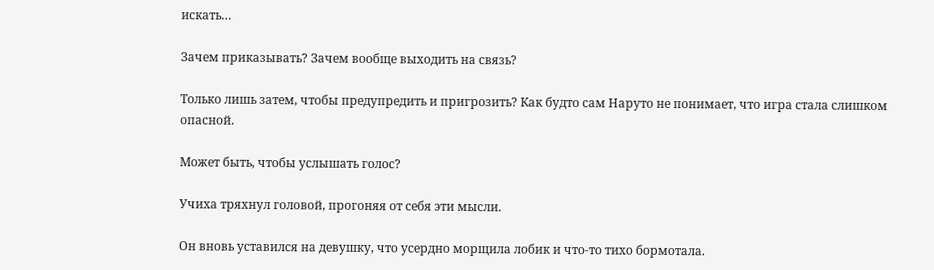искать…

Зачем приказывать? Зачем вообще выходить на связь?

Только лишь затем, чтобы предупредить и пригрозить? Как будто сам Наруто не понимает, что игра стала слишком опасной.

Может быть, чтобы услышать голос?

Учиха тряхнул головой, прогоняя от себя эти мысли.

Он вновь уставился на девушку, что усердно морщила лобик и что-то тихо бормотала.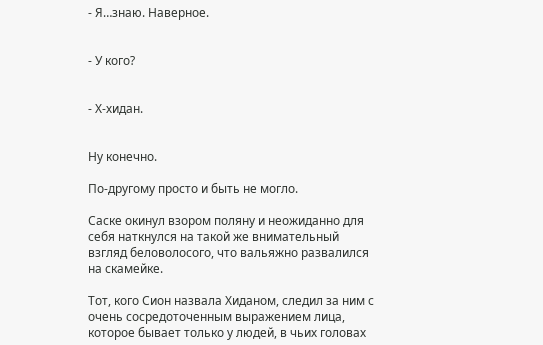- Я…знаю. Наверное.


- У кого?


- Х-хидан.


Ну конечно.

По-другому просто и быть не могло.

Саске окинул взором поляну и неожиданно для себя наткнулся на такой же внимательный взгляд беловолосого, что вальяжно развалился на скамейке.

Тот, кого Сион назвала Хиданом, следил за ним с очень сосредоточенным выражением лица, которое бывает только у людей, в чьих головах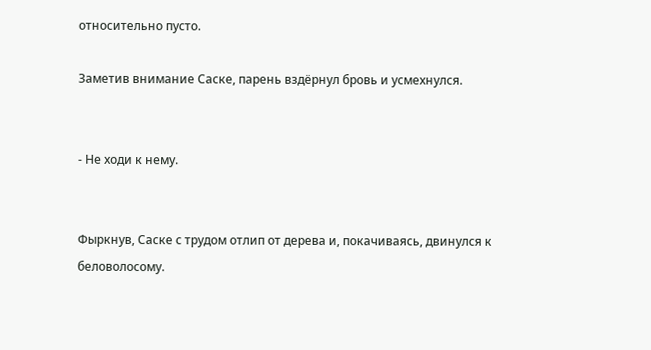относительно пусто.

Заметив внимание Саске, парень вздёрнул бровь и усмехнулся.


- Не ходи к нему.


Фыркнув, Саске с трудом отлип от дерева и, покачиваясь, двинулся к беловолосому.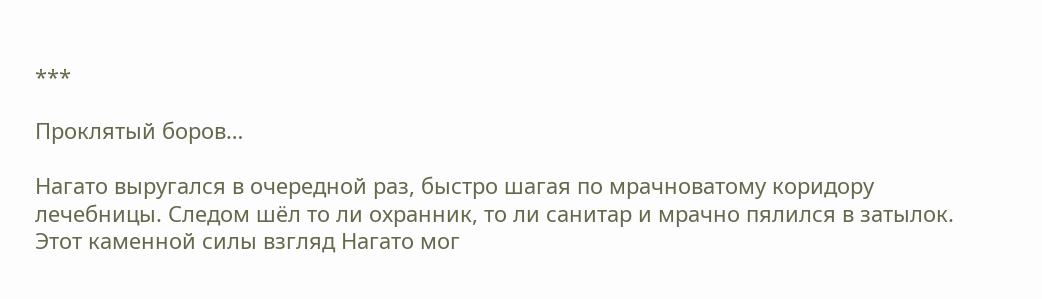***

Проклятый боров…

Нагато выругался в очередной раз, быстро шагая по мрачноватому коридору лечебницы. Следом шёл то ли охранник, то ли санитар и мрачно пялился в затылок. Этот каменной силы взгляд Нагато мог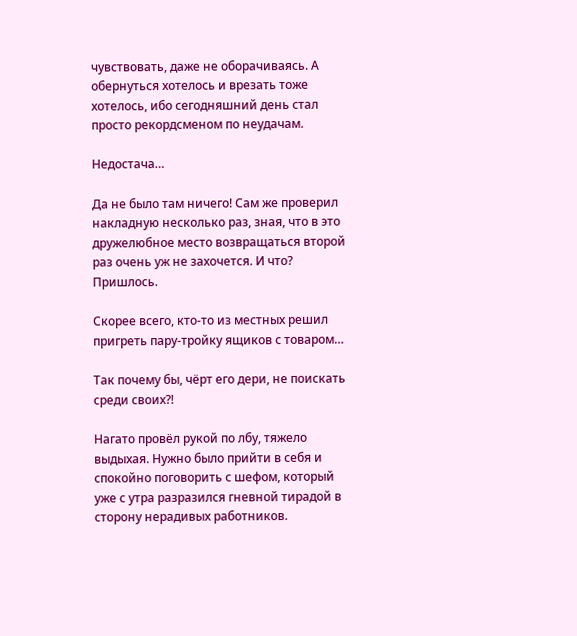чувствовать, даже не оборачиваясь. А обернуться хотелось и врезать тоже хотелось, ибо сегодняшний день стал просто рекордсменом по неудачам.

Недостача…

Да не было там ничего! Сам же проверил накладную несколько раз, зная, что в это дружелюбное место возвращаться второй раз очень уж не захочется. И что? Пришлось.

Скорее всего, кто-то из местных решил пригреть пару-тройку ящиков с товаром…

Так почему бы, чёрт его дери, не поискать среди своих?!

Нагато провёл рукой по лбу, тяжело выдыхая. Нужно было прийти в себя и спокойно поговорить с шефом, который уже с утра разразился гневной тирадой в сторону нерадивых работников.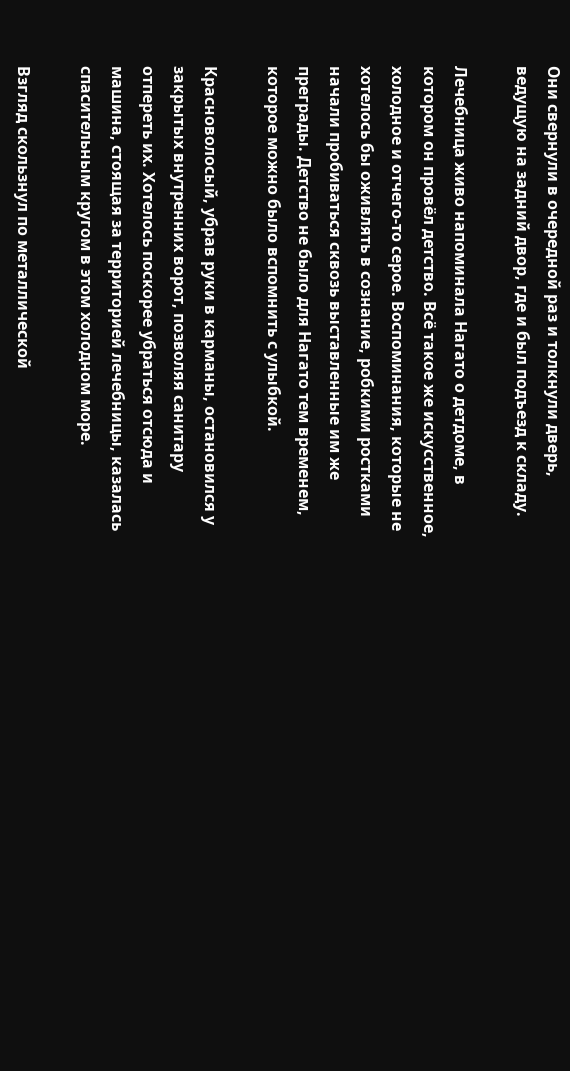Они свернули в очередной раз и толкнули дверь, ведущую на задний двор, где и был подъезд к складу.

Лечебница живо напоминала Нагато о детдоме, в котором он провёл детство. Всё такое же искусственное, холодное и отчего-то серое. Воспоминания, которые не хотелось бы оживлять в сознание, робкими ростками начали пробиваться сквозь выставленные им же преграды. Детство не было для Нагато тем временем, которое можно было вспомнить с улыбкой.

Красноволосый, убрав руки в карманы, остановился у закрытых внутренних ворот, позволяя санитару отпереть их. Хотелось поскорее убраться отсюда и машина, стоящая за территорией лечебницы, казалась спасительным кругом в этом холодном море.

Взгляд скользнул по металлической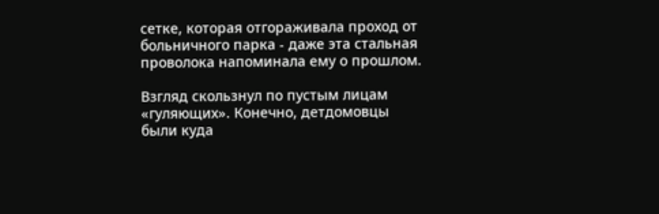сетке, которая отгораживала проход от больничного парка - даже эта стальная проволока напоминала ему о прошлом.

Взгляд скользнул по пустым лицам «гуляющих». Конечно, детдомовцы были куда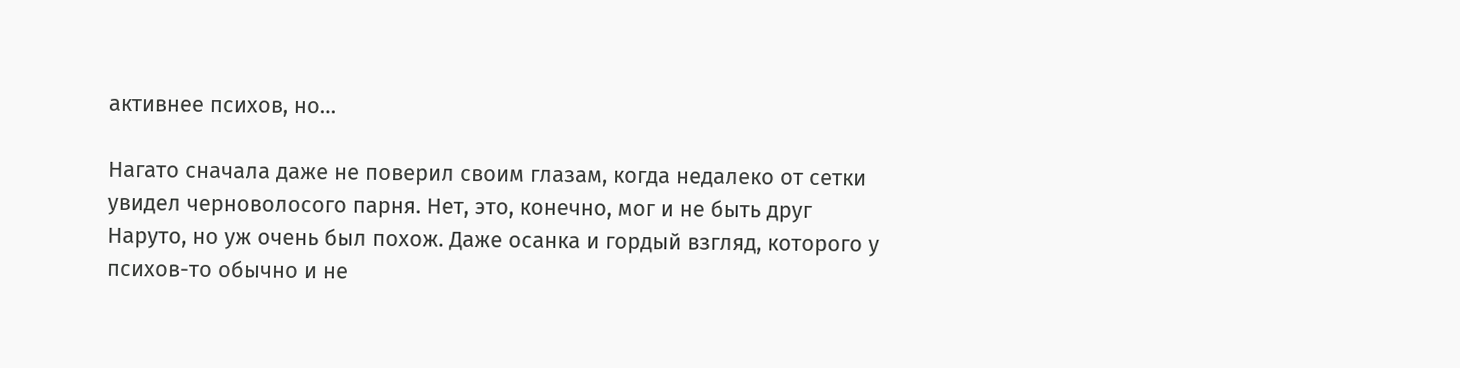активнее психов, но…

Нагато сначала даже не поверил своим глазам, когда недалеко от сетки увидел черноволосого парня. Нет, это, конечно, мог и не быть друг Наруто, но уж очень был похож. Даже осанка и гордый взгляд, которого у психов-то обычно и не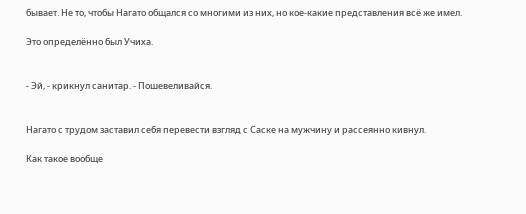бывает. Не то, чтобы Нагато общался со многими из них, но кое-какие представления всё же имел.

Это определённо был Учиха.


- Эй, - крикнул санитар. - Пошевеливайся.


Нагато с трудом заставил себя перевести взгляд с Саске на мужчину и рассеянно кивнул.

Как такое вообще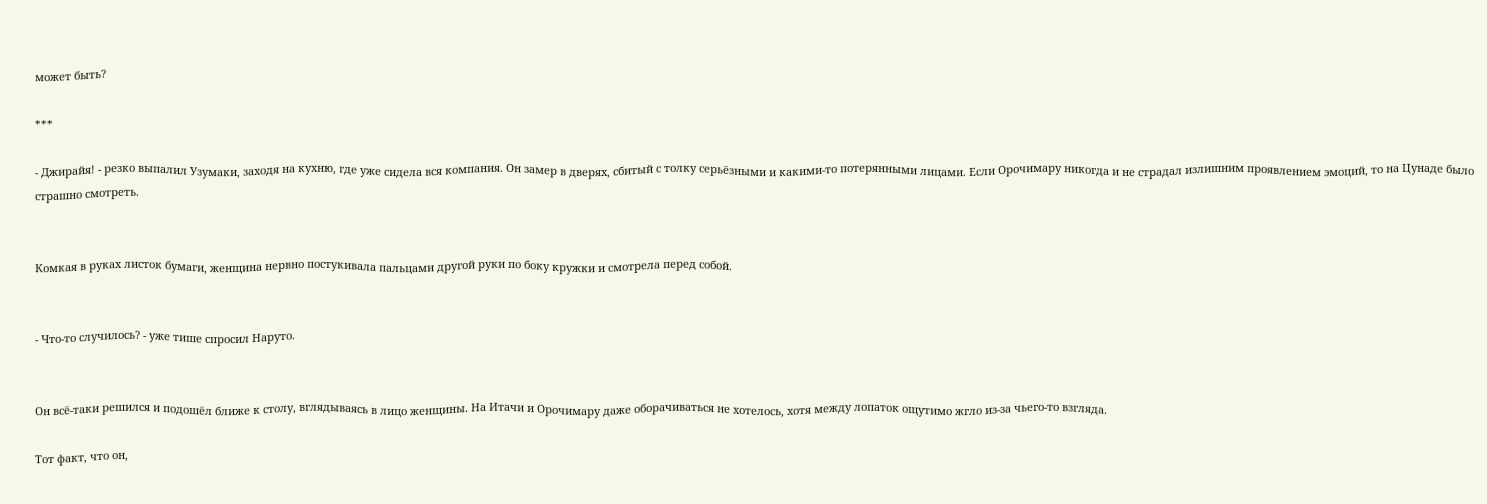может быть?

***

- Джирайя! - резко выпалил Узумаки, заходя на кухню, где уже сидела вся компания. Он замер в дверях, сбитый с толку серьёзными и какими-то потерянными лицами. Если Орочимару никогда и не страдал излишним проявлением эмоций, то на Цунаде было страшно смотреть.


Комкая в руках листок бумаги, женщина нервно постукивала пальцами другой руки по боку кружки и смотрела перед собой.


- Что-то случилось? - уже тише спросил Наруто.


Он всё-таки решился и подошёл ближе к столу, вглядываясь в лицо женщины. На Итачи и Орочимару даже оборачиваться не хотелось, хотя между лопаток ощутимо жгло из-за чьего-то взгляда.

Тот факт, что он,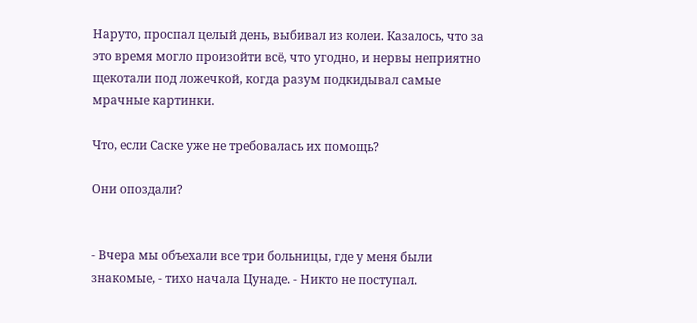Наруто, проспал целый день, выбивал из колеи. Казалось, что за это время могло произойти всё, что угодно, и нервы неприятно щекотали под ложечкой, когда разум подкидывал самые мрачные картинки.

Что, если Саске уже не требовалась их помощь?

Они опоздали?


- Вчера мы объехали все три больницы, где у меня были знакомые, - тихо начала Цунаде. - Никто не поступал.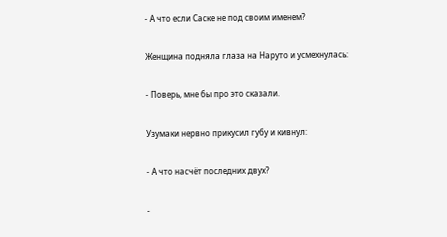- А что если Саске не под своим именем?


Женщина подняла глаза на Наруто и усмехнулась:


- Поверь, мне бы про это сказали.


Узумаки нервно прикусил губу и кивнул:


- А что насчёт последних двух?


-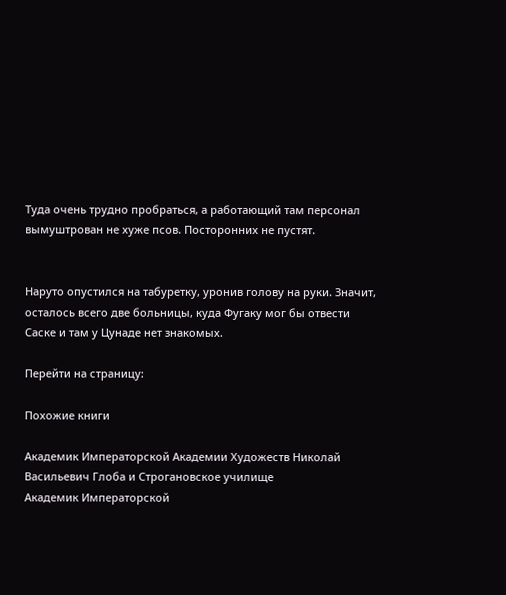Туда очень трудно пробраться, а работающий там персонал вымуштрован не хуже псов. Посторонних не пустят.


Наруто опустился на табуретку, уронив голову на руки. Значит, осталось всего две больницы, куда Фугаку мог бы отвести Саске и там у Цунаде нет знакомых.

Перейти на страницу:

Похожие книги

Академик Императорской Академии Художеств Николай Васильевич Глоба и Строгановское училище
Академик Императорской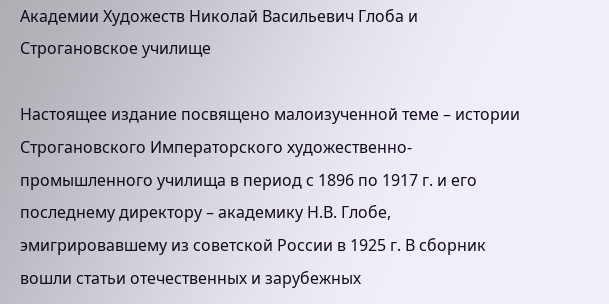Академии Художеств Николай Васильевич Глоба и Строгановское училище

Настоящее издание посвящено малоизученной теме – истории Строгановского Императорского художественно-промышленного училища в период с 1896 по 1917 г. и его последнему директору – академику Н.В. Глобе, эмигрировавшему из советской России в 1925 г. В сборник вошли статьи отечественных и зарубежных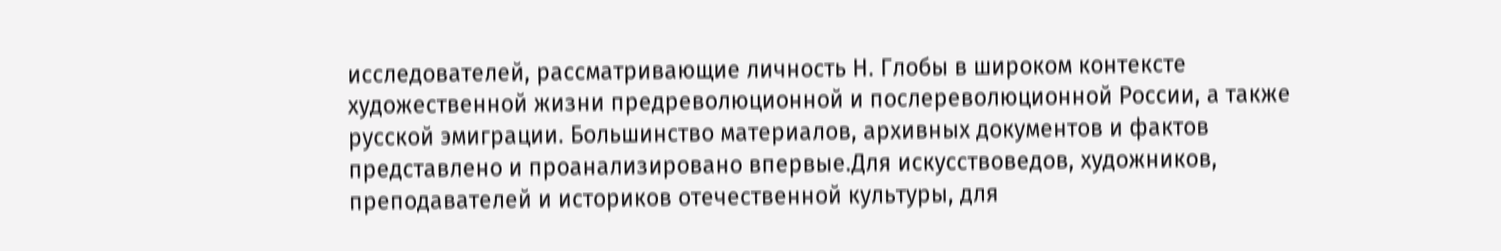исследователей, рассматривающие личность Н. Глобы в широком контексте художественной жизни предреволюционной и послереволюционной России, а также русской эмиграции. Большинство материалов, архивных документов и фактов представлено и проанализировано впервые.Для искусствоведов, художников, преподавателей и историков отечественной культуры, для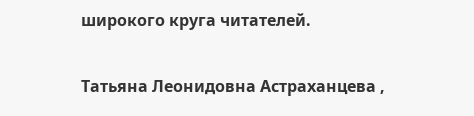широкого круга читателей.

Татьяна Леонидовна Астраханцева ,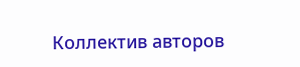Коллектив авторов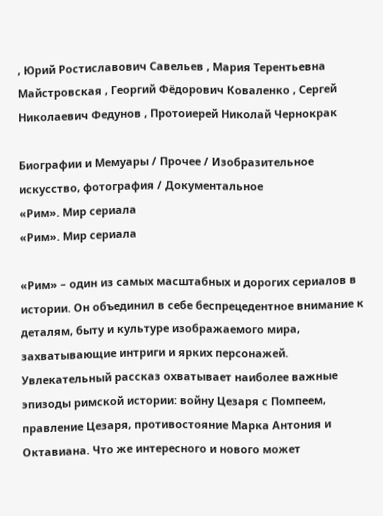, Юрий Ростиславович Савельев , Мария Терентьевна Майстровская , Георгий Фёдорович Коваленко , Сергей Николаевич Федунов , Протоиерей Николай Чернокрак

Биографии и Мемуары / Прочее / Изобразительное искусство, фотография / Документальное
«Рим». Мир сериала
«Рим». Мир сериала

«Рим» – один из самых масштабных и дорогих сериалов в истории. Он объединил в себе беспрецедентное внимание к деталям, быту и культуре изображаемого мира, захватывающие интриги и ярких персонажей. Увлекательный рассказ охватывает наиболее важные эпизоды римской истории: войну Цезаря с Помпеем, правление Цезаря, противостояние Марка Антония и Октавиана. Что же интересного и нового может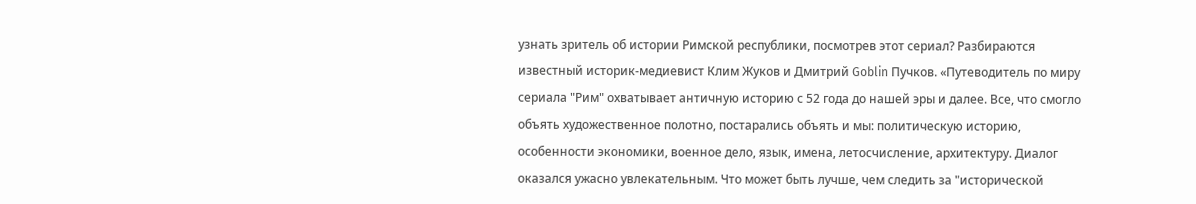узнать зритель об истории Римской республики, посмотрев этот сериал? Разбираются известный историк-медиевист Клим Жуков и Дмитрий Goblin Пучков. «Путеводитель по миру сериала "Рим" охватывает античную историю с 52 года до нашей эры и далее. Все, что смогло объять художественное полотно, постарались объять и мы: политическую историю, особенности экономики, военное дело, язык, имена, летосчисление, архитектуру. Диалог оказался ужасно увлекательным. Что может быть лучше, чем следить за "исторической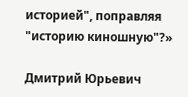историей", поправляя "историю киношную"?»

Дмитрий Юрьевич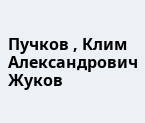Пучков , Клим Александрович Жуков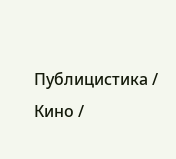Публицистика / Кино /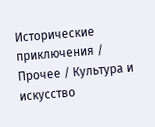Исторические приключения / Прочее / Культура и искусство